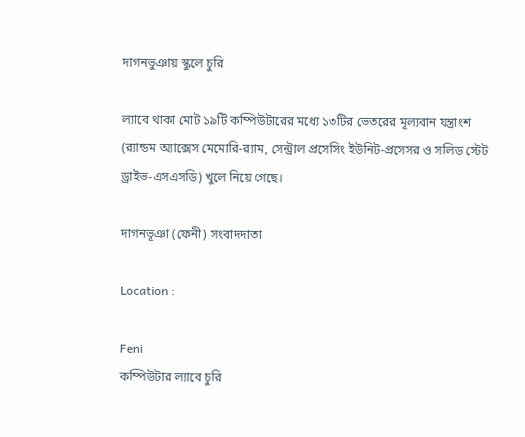দাগনভুঞায় স্কুলে চুরি

ল্যাবে থাকা মোট ১৯টি কম্পিউটারের মধ্যে ১৩টির ভেতরের মূল্যবান যন্ত্রাংশ (র‍্যান্ডম অ্যাক্সেস মেমোরি-র‍্যাম, সেন্ট্রাল প্রসেসিং ইউনিট-প্রসেসর ও সলিড স্টেট ড্রাইভ-এসএসডি) খুলে নিয়ে গেছে।

দাগনভূঞা (ফেনী) সংবাদদাতা

Location :

Feni
কম্পিউটার ল্যাবে চুরি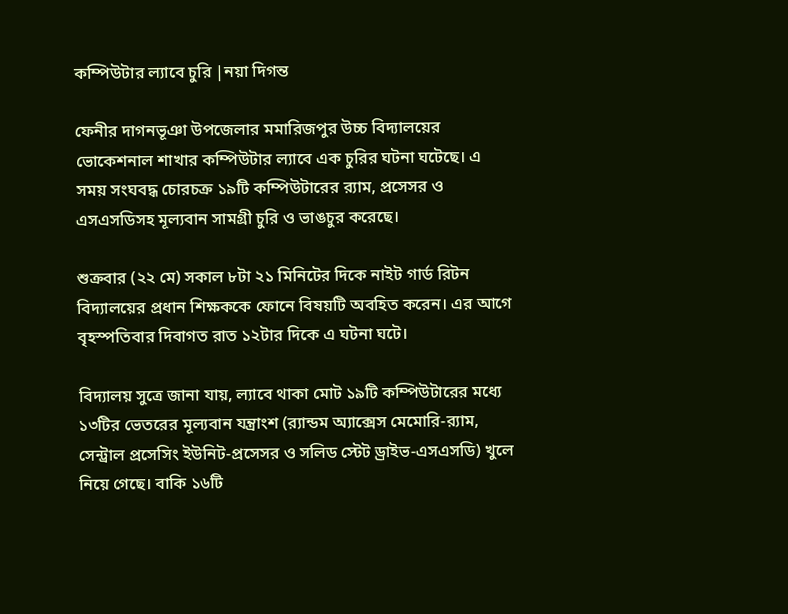কম্পিউটার ল্যাবে চুরি |নয়া দিগন্ত

ফেনীর দাগনভূঞা উপজেলার মমারিজপুর উচ্চ বিদ্যালয়ের ভোকেশনাল শাখার কম্পিউটার ল্যাবে এক চুরির ঘটনা ঘটেছে। এ সময় সংঘবদ্ধ চোরচক্র ১৯টি কম্পিউটারের র‍্যাম, প্রসেসর ও এসএসডিসহ মূল্যবান সামগ্রী চুরি ও ভাঙচুর করেছে।

শুক্রবার (২২ মে) সকাল ৮টা ২১ মিনিটের দিকে নাইট গার্ড রিটন বিদ্যালয়ের প্রধান শিক্ষককে ফোনে বিষয়টি অবহিত করেন। এর আগে বৃহস্পতিবার দিবাগত রাত ১২টার দিকে এ ঘটনা ঘটে।

বিদ্যালয় সুত্রে জানা যায়, ল্যাবে থাকা মোট ১৯টি কম্পিউটারের মধ্যে ১৩টির ভেতরের মূল্যবান যন্ত্রাংশ (র‍্যান্ডম অ্যাক্সেস মেমোরি-র‍্যাম, সেন্ট্রাল প্রসেসিং ইউনিট-প্রসেসর ও সলিড স্টেট ড্রাইভ-এসএসডি) খুলে নিয়ে গেছে। বাকি ১৬টি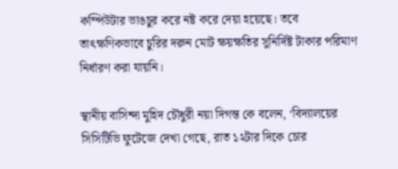কম্পিউটার ভাঙচুর করে নষ্ট করে দেয়া হয়েছে। তবে তাৎক্ষণিকভাবে চুরির দরুন মোট ক্ষয়ক্ষতির সুনির্দিষ্ট টাকার পরিমাণ নির্ধারণ করা যায়নি।

স্থানীয় বাসিন্দা মুহিদ চৌধুরী নয়া দিগন্ত কে বলেন, ‘বিদ্যালয়ের সিসিটিভি ফুটেজে দেখা গেছে, রাত ১২টার দিকে চোর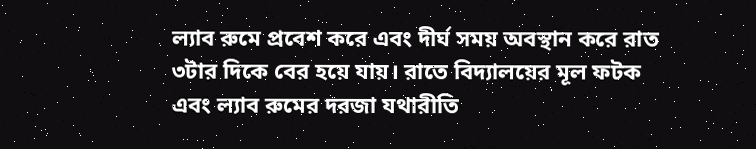ল্যাব রুমে প্রবেশ করে এবং দীর্ঘ সময় অবস্থান করে রাত ৩টার দিকে বের হয়ে যায়। রাতে বিদ্যালয়ের মূল ফটক এবং ল্যাব রুমের দরজা যথারীতি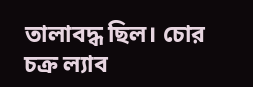তালাবদ্ধ ছিল। চোর চক্র ল্যাব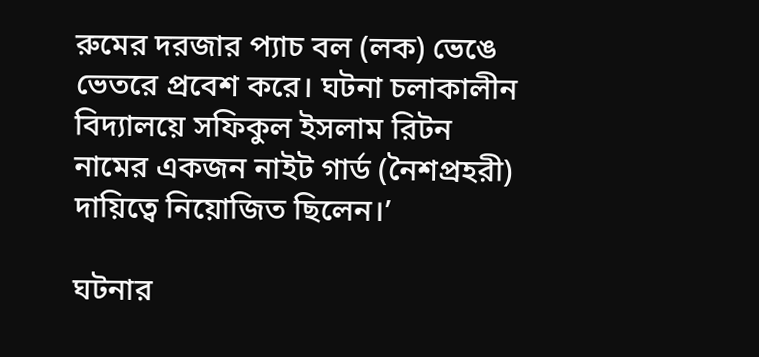রুমের দরজার প্যাচ বল (লক) ভেঙে ভেতরে প্রবেশ করে। ঘটনা চলাকালীন বিদ্যালয়ে সফিকুল ইসলাম রিটন নামের একজন নাইট গার্ড (নৈশপ্রহরী) দায়িত্বে নিয়োজিত ছিলেন।’

ঘটনার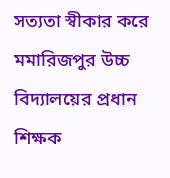সত্যতা স্বীকার করে মমারিজপুর উচ্চ বিদ্যালয়ের প্রধান শিক্ষক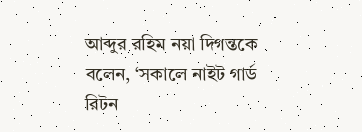আব্দুর রহিম নয়া দিগন্তকে বলেন, ‘সকালে নাইট গার্ড রিটন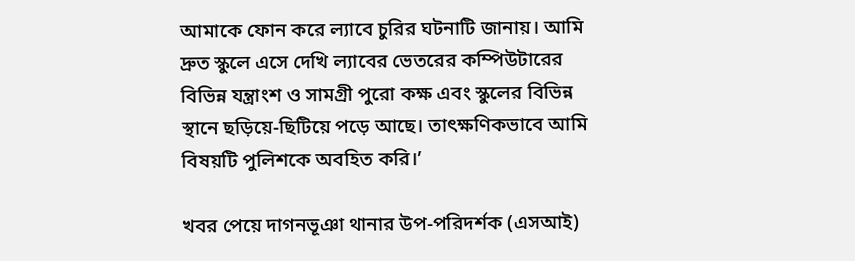আমাকে ফোন করে ল্যাবে চুরির ঘটনাটি জানায়। আমি দ্রুত স্কুলে এসে দেখি ল্যাবের ভেতরের কম্পিউটারের বিভিন্ন যন্ত্রাংশ ও সামগ্রী পুরো কক্ষ এবং স্কুলের বিভিন্ন স্থানে ছড়িয়ে-ছিটিয়ে পড়ে আছে। তাৎক্ষণিকভাবে আমি বিষয়টি পুলিশকে অবহিত করি।’

খবর পেয়ে দাগনভূঞা থানার উপ-পরিদর্শক (এসআই)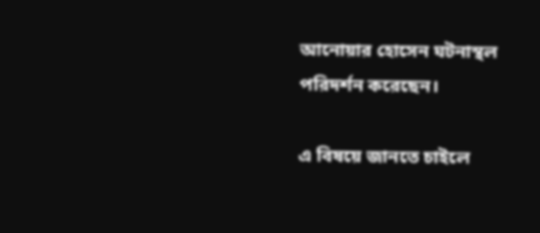আনোয়ার হোসেন ঘটনাস্থল পরিদর্শন করেছেন।

এ বিষয়ে জানতে চাইলে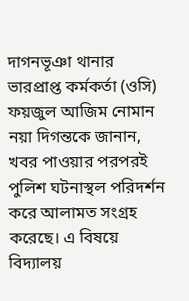দাগনভূঞা থানার ভারপ্রাপ্ত কর্মকর্তা (ওসি) ফয়জুল আজিম নোমান নয়া দিগন্তকে জানান, খবর পাওয়ার পরপরই পুলিশ ঘটনাস্থল পরিদর্শন করে আলামত সংগ্রহ করেছে। এ বিষয়ে বিদ্যালয়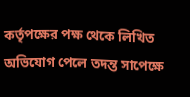কর্তৃপক্ষের পক্ষ থেকে লিখিত অভিযোগ পেলে তদন্ত সাপেক্ষে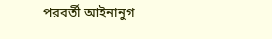পরবর্তী আইনানুগ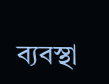ব্যবস্থা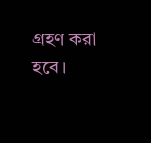গ্রহণ করা হবে।